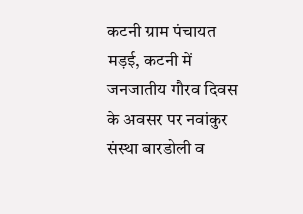कटनी ग्राम पंचायत मड़ई, कटनी में जनजातीय गौरव दिवस के अवसर पर नवांकुर संस्था बारडोली व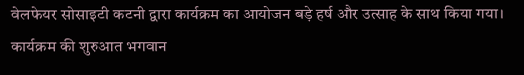वेलफेयर सोसाइटी कटनी द्वारा कार्यक्रम का आयोजन बड़े हर्ष और उत्साह के साथ किया गया।
कार्यक्रम की शुरुआत भगवान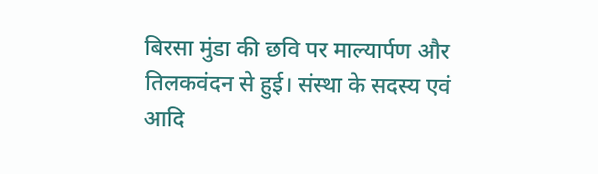बिरसा मुंडा की छवि पर माल्यार्पण और तिलकवंदन से हुई। संस्था के सदस्य एवं आदि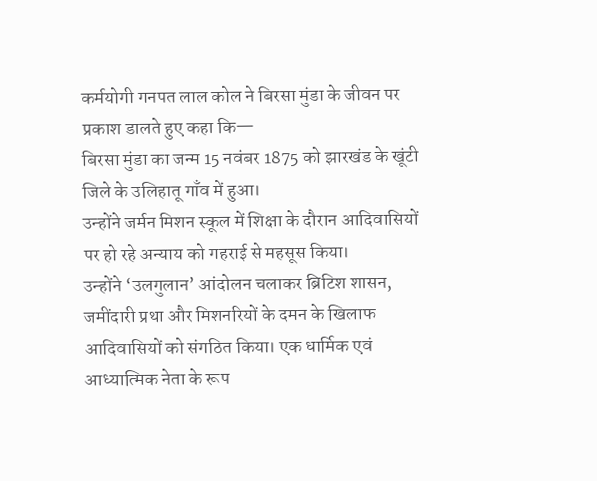कर्मयोगी गनपत लाल कोल ने बिरसा मुंडा के जीवन पर प्रकाश डालते हुए कहा कि—
बिरसा मुंडा का जन्म 15 नवंबर 1875 को झारखंड के खूंटी जिले के उलिहातू गाँव में हुआ।
उन्होंने जर्मन मिशन स्कूल में शिक्षा के दौरान आदिवासियों पर हो रहे अन्याय को गहराई से महसूस किया।
उन्होंने ‘उलगुलान’ आंदोलन चलाकर ब्रिटिश शासन, जमींदारी प्रथा और मिशनरियों के दमन के खिलाफ आदिवासियों को संगठित किया। एक धार्मिक एवं आध्यात्मिक नेता के रूप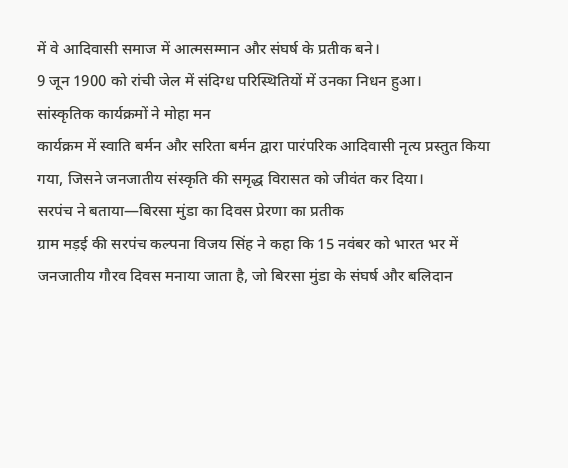में वे आदिवासी समाज में आत्मसम्मान और संघर्ष के प्रतीक बने।
9 जून 1900 को रांची जेल में संदिग्ध परिस्थितियों में उनका निधन हुआ।
सांस्कृतिक कार्यक्रमों ने मोहा मन
कार्यक्रम में स्वाति बर्मन और सरिता बर्मन द्वारा पारंपरिक आदिवासी नृत्य प्रस्तुत किया गया, जिसने जनजातीय संस्कृति की समृद्ध विरासत को जीवंत कर दिया।
सरपंच ने बताया—बिरसा मुंडा का दिवस प्रेरणा का प्रतीक
ग्राम मड़ई की सरपंच कल्पना विजय सिंह ने कहा कि 15 नवंबर को भारत भर में जनजातीय गौरव दिवस मनाया जाता है, जो बिरसा मुंडा के संघर्ष और बलिदान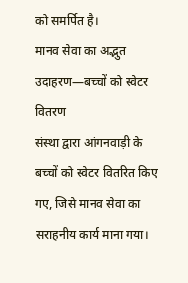को समर्पित है।
मानव सेवा का अद्भुत उदाहरण—बच्चों को स्वेटर वितरण
संस्था द्वारा आंगनवाड़ी के बच्चों को स्वेटर वितरित किए गए, जिसे मानव सेवा का सराहनीय कार्य माना गया।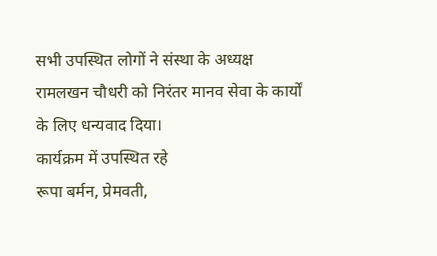सभी उपस्थित लोगों ने संस्था के अध्यक्ष रामलखन चौधरी को निरंतर मानव सेवा के कार्यों के लिए धन्यवाद दिया।
कार्यक्रम में उपस्थित रहे
रूपा बर्मन, प्रेमवती,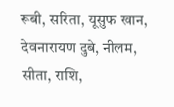रूबी, सरिता, यूसुफ खान, देवनारायण दुबे, नीलम, सीता, राशि,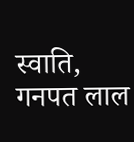स्वाति, गनपत लाल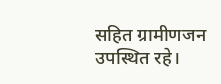सहित ग्रामीणजन उपस्थित रहे।